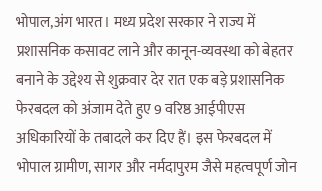भोपाल,अंग भारत। मध्य प्रदेश सरकार ने राज्य में प्रशासनिक कसावट लाने और कानून-व्यवस्था को बेहतर बनाने के उद्देश्य से शुक्रवार देर रात एक बड़े प्रशासनिक फेरबदल को अंजाम देते हुए 9 वरिष्ठ आईपीएस अधिकारियों के तबादले कर दिए हैं। इस फेरबदल में भोपाल ग्रामीण, सागर और नर्मदापुरम जैसे महत्वपूर्ण जोन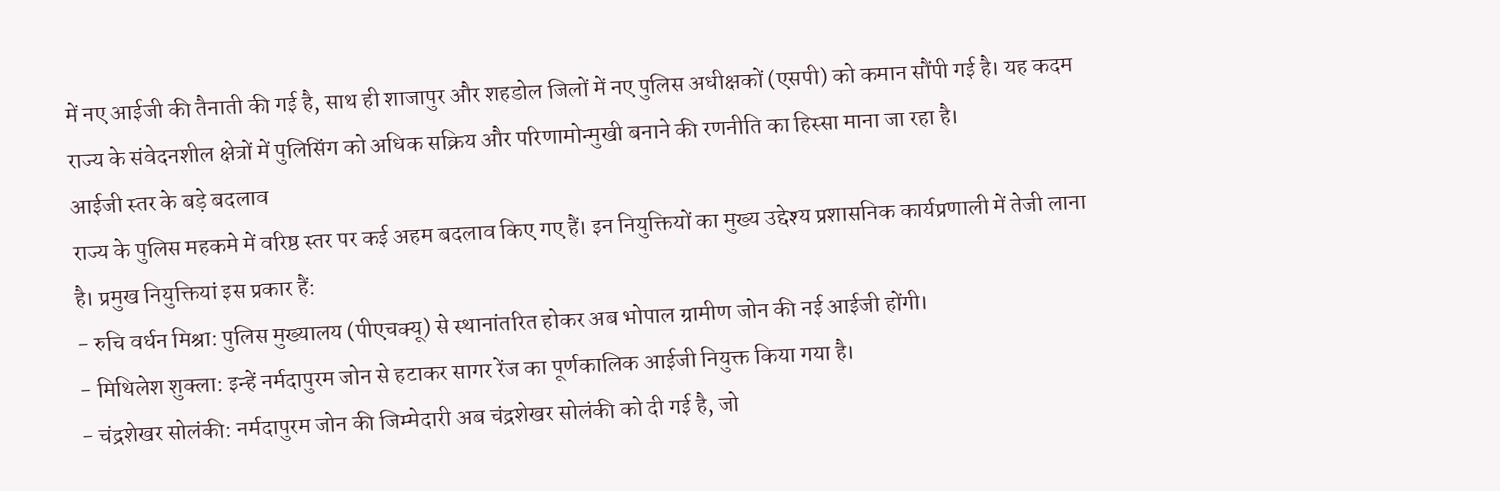में नए आईजी की तैनाती की गई है, साथ ही शाजापुर और शहडोल जिलों में नए पुलिस अधीक्षकों (एसपी) को कमान सौंपी गई है। यह कदम राज्य के संवेदनशील क्षेत्रों में पुलिसिंग को अधिक सक्रिय और परिणामोन्मुखी बनाने की रणनीति का हिस्सा माना जा रहा है।
आईजी स्तर के बड़े बदलाव
राज्य के पुलिस महकमे में वरिष्ठ स्तर पर कई अहम बदलाव किए गए हैं। इन नियुक्तियों का मुख्य उद्देश्य प्रशासनिक कार्यप्रणाली में तेजी लाना है। प्रमुख नियुक्तियां इस प्रकार हैं:
- रुचि वर्धन मिश्रा: पुलिस मुख्यालय (पीएचक्यू) से स्थानांतरित होकर अब भोपाल ग्रामीण जोन की नई आईजी होंगी।
- मिथिलेश शुक्ला: इन्हें नर्मदापुरम जोन से हटाकर सागर रेंज का पूर्णकालिक आईजी नियुक्त किया गया है।
- चंद्रशेखर सोलंकी: नर्मदापुरम जोन की जिम्मेदारी अब चंद्रशेखर सोलंकी को दी गई है, जो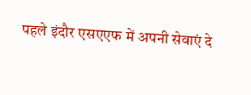पहले इंदौर एसएएफ में अपनी सेवाएं दे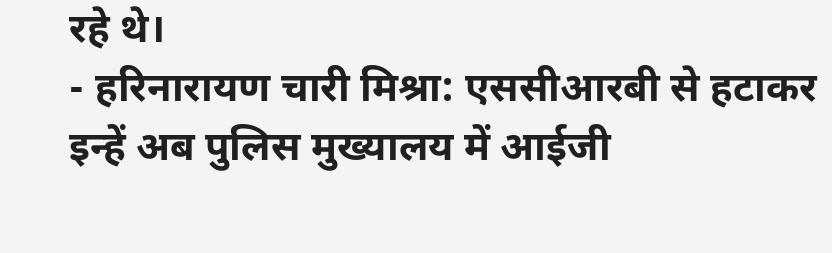रहे थे।
- हरिनारायण चारी मिश्रा: एससीआरबी से हटाकर इन्हें अब पुलिस मुख्यालय में आईजी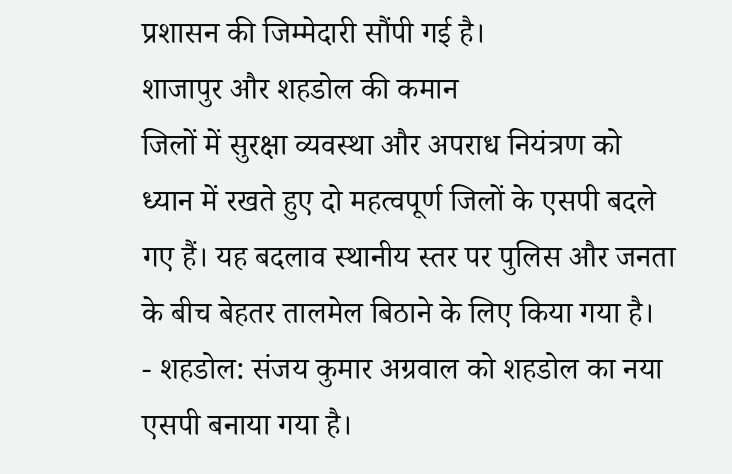प्रशासन की जिम्मेदारी सौंपी गई है।
शाजापुर और शहडोल की कमान
जिलों में सुरक्षा व्यवस्था और अपराध नियंत्रण को ध्यान में रखते हुए दो महत्वपूर्ण जिलों के एसपी बदले गए हैं। यह बदलाव स्थानीय स्तर पर पुलिस और जनता के बीच बेहतर तालमेल बिठाने के लिए किया गया है।
- शहडोल: संजय कुमार अग्रवाल को शहडोल का नया एसपी बनाया गया है।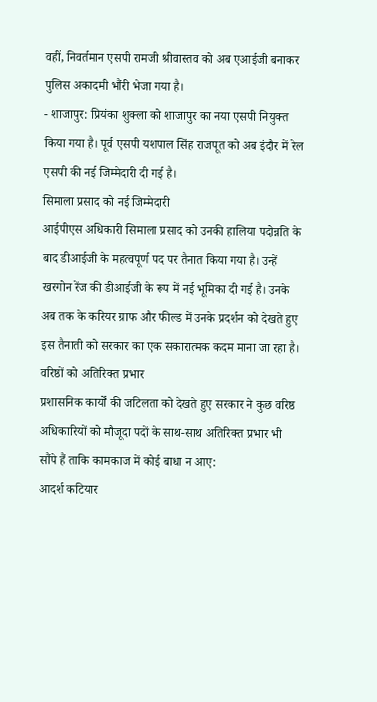वहीं, निवर्तमान एसपी रामजी श्रीवास्तव को अब एआईजी बनाकर पुलिस अकादमी भौंरी भेजा गया है।
- शाजापुर: प्रियंका शुक्ला को शाजापुर का नया एसपी नियुक्त किया गया है। पूर्व एसपी यशपाल सिंह राजपूत को अब इंदौर में रेल एसपी की नई जिम्मेदारी दी गई है।
सिमाला प्रसाद को नई जिम्मेदारी
आईपीएस अधिकारी सिमाला प्रसाद को उनकी हालिया पदोन्नति के बाद डीआईजी के महत्वपूर्ण पद पर तैनात किया गया है। उन्हें खरगोन रेंज की डीआईजी के रूप में नई भूमिका दी गई है। उनके अब तक के करियर ग्राफ और फील्ड में उनके प्रदर्शन को देखते हुए इस तैनाती को सरकार का एक सकारात्मक कदम माना जा रहा है।
वरिष्ठों को अतिरिक्त प्रभार
प्रशासनिक कार्यों की जटिलता को देखते हुए सरकार ने कुछ वरिष्ठ अधिकारियों को मौजूदा पदों के साथ-साथ अतिरिक्त प्रभार भी सौंपे हैं ताकि कामकाज में कोई बाधा न आए:
आदर्श कटियार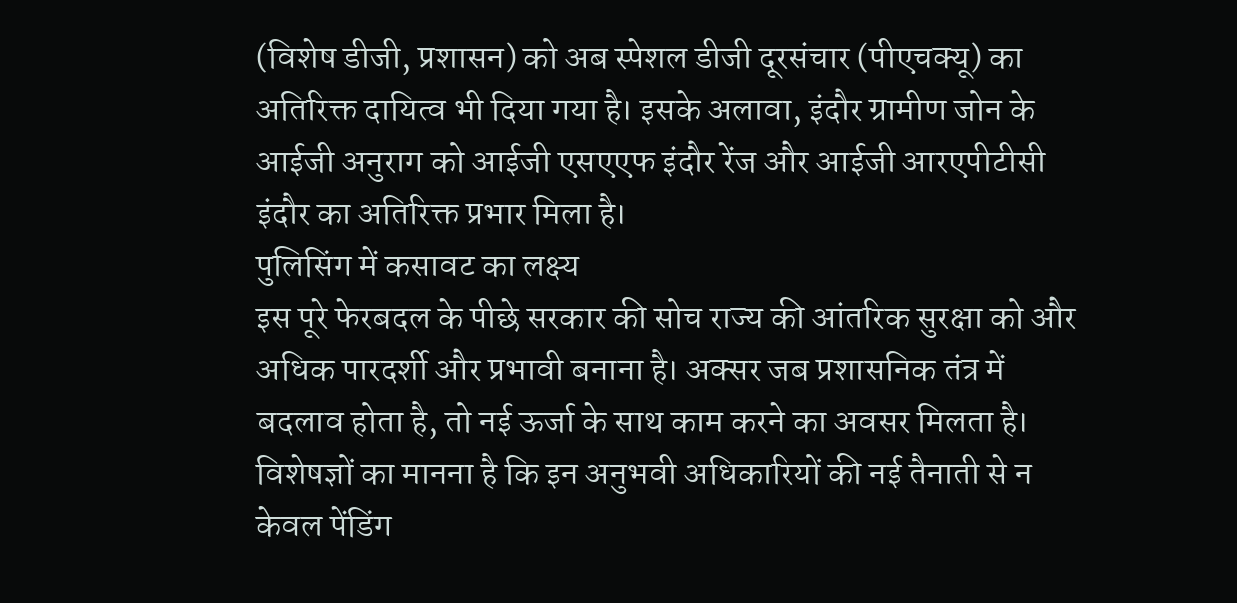(विशेष डीजी, प्रशासन) को अब स्पेशल डीजी दूरसंचार (पीएचक्यू) का अतिरिक्त दायित्व भी दिया गया है। इसके अलावा, इंदौर ग्रामीण जोन के आईजी अनुराग को आईजी एसएएफ इंदौर रेंज और आईजी आरएपीटीसी इंदौर का अतिरिक्त प्रभार मिला है।
पुलिसिंग में कसावट का लक्ष्य
इस पूरे फेरबदल के पीछे सरकार की सोच राज्य की आंतरिक सुरक्षा को और अधिक पारदर्शी और प्रभावी बनाना है। अक्सर जब प्रशासनिक तंत्र में बदलाव होता है, तो नई ऊर्जा के साथ काम करने का अवसर मिलता है। विशेषज्ञों का मानना है कि इन अनुभवी अधिकारियों की नई तैनाती से न केवल पेंडिंग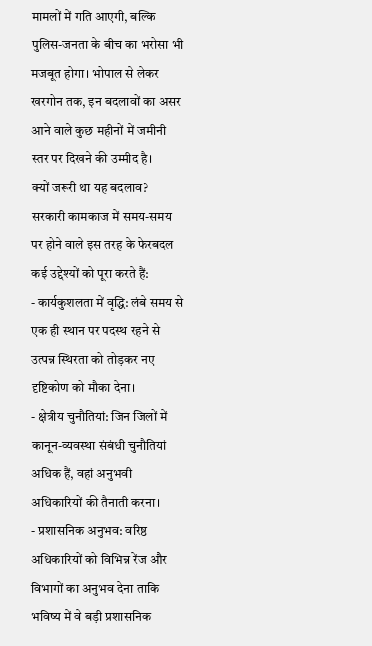मामलों में गति आएगी, बल्कि पुलिस-जनता के बीच का भरोसा भी मजबूत होगा। भोपाल से लेकर खरगोन तक, इन बदलावों का असर आने वाले कुछ महीनों में जमीनी स्तर पर दिखने की उम्मीद है।
क्यों जरूरी था यह बदलाव?
सरकारी कामकाज में समय-समय पर होने वाले इस तरह के फेरबदल कई उद्देश्यों को पूरा करते हैं:
- कार्यकुशलता में वृद्धि: लंबे समय से एक ही स्थान पर पदस्थ रहने से उत्पन्न स्थिरता को तोड़कर नए दृष्टिकोण को मौका देना।
- क्षेत्रीय चुनौतियां: जिन जिलों में कानून-व्यवस्था संबंधी चुनौतियां अधिक हैं, वहां अनुभवी अधिकारियों की तैनाती करना।
- प्रशासनिक अनुभव: वरिष्ठ अधिकारियों को विभिन्न रेंज और विभागों का अनुभव देना ताकि भविष्य में वे बड़ी प्रशासनिक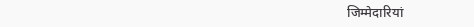जिम्मेदारियां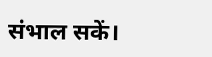संभाल सकें।